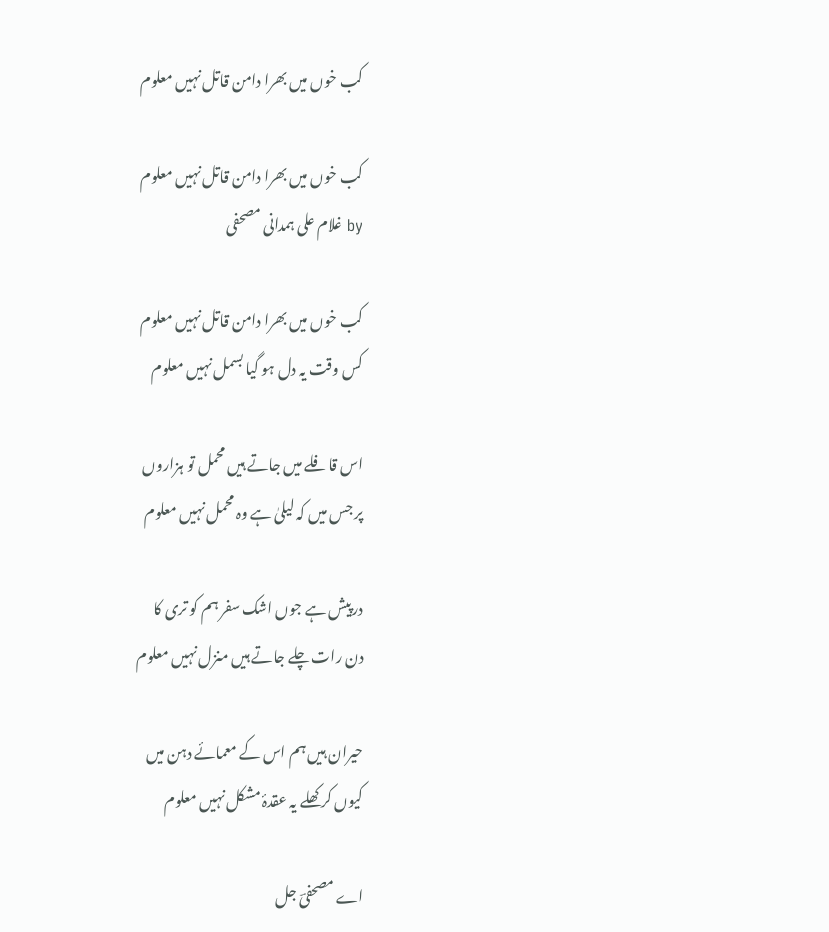کب خوں میں بھرا دامن قاتل نہیں معلوم

کب خوں میں بھرا دامن قاتل نہیں معلوم
by غلام علی ہمدانی مصحفی

کب خوں میں بھرا دامن قاتل نہیں معلوم
کس وقت یہ دل ہو گیا بسمل نہیں معلوم

اس قافلے میں جاتے ہیں محمل تو ہزاروں
پر جس میں کہ لیلیٰ ہے وہ محمل نہیں معلوم

درپیش ہے جوں اشک سفر ہم کو تری کا
دن رات چلے جاتے ہیں منزل نہیں معلوم

حیران ہیں ہم اس کے معمائے دہن میں
کیوں کر کھلے یہ عقدۂ مشکل نہیں معلوم

اے مصحفیؔ جل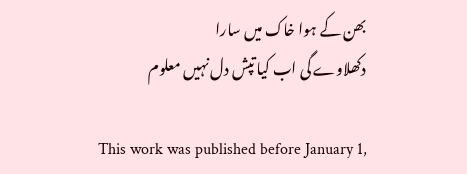بھن کے ہوا خاک میں سارا
دکھلاوے گی اب کیا تپش دل نہیں معلوم

This work was published before January 1,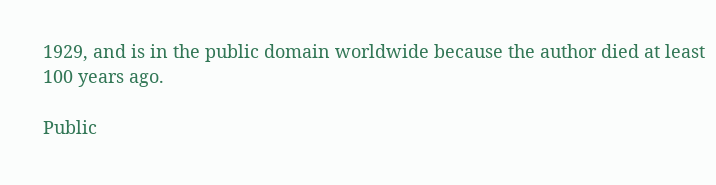1929, and is in the public domain worldwide because the author died at least 100 years ago.

Public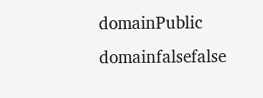domainPublic domainfalsefalse